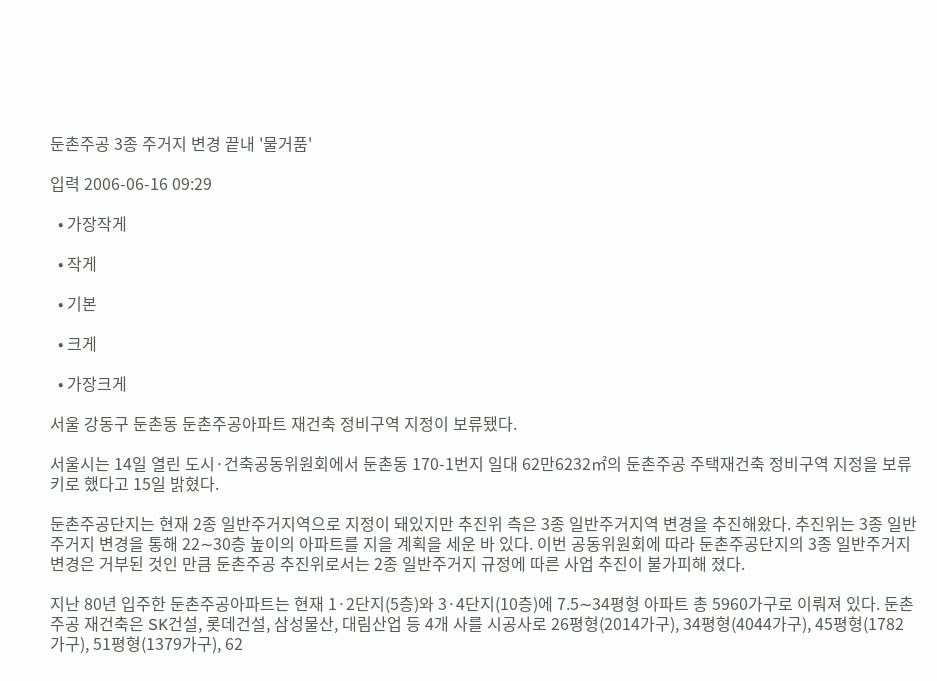둔촌주공 3종 주거지 변경 끝내 '물거품'

입력 2006-06-16 09:29

  • 가장작게

  • 작게

  • 기본

  • 크게

  • 가장크게

서울 강동구 둔촌동 둔촌주공아파트 재건축 정비구역 지정이 보류됐다.

서울시는 14일 열린 도시·건축공동위원회에서 둔촌동 170-1번지 일대 62만6232㎡의 둔촌주공 주택재건축 정비구역 지정을 보류키로 했다고 15일 밝혔다.

둔촌주공단지는 현재 2종 일반주거지역으로 지정이 돼있지만 추진위 측은 3종 일반주거지역 변경을 추진해왔다. 추진위는 3종 일반주거지 변경을 통해 22∼30층 높이의 아파트를 지을 계획을 세운 바 있다. 이번 공동위원회에 따라 둔촌주공단지의 3종 일반주거지 변경은 거부된 것인 만큼 둔촌주공 추진위로서는 2종 일반주거지 규정에 따른 사업 추진이 불가피해 졌다.

지난 80년 입주한 둔촌주공아파트는 현재 1·2단지(5층)와 3·4단지(10층)에 7.5∼34평형 아파트 총 5960가구로 이뤄져 있다. 둔촌주공 재건축은 SK건설, 롯데건설, 삼성물산, 대림산업 등 4개 사를 시공사로 26평형(2014가구), 34평형(4044가구), 45평형(1782가구), 51평형(1379가구), 62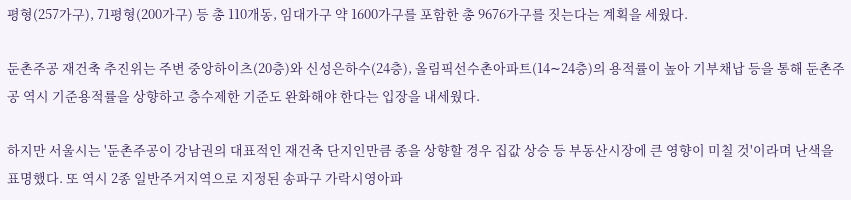평형(257가구), 71평형(200가구) 등 총 110개동, 임대가구 약 1600가구를 포함한 총 9676가구를 짓는다는 계획을 세웠다.

둔촌주공 재건축 추진위는 주변 중앙하이츠(20층)와 신성은하수(24층), 올림픽선수촌아파트(14∼24층)의 용적률이 높아 기부채납 등을 통해 둔촌주공 역시 기준용적률을 상향하고 층수제한 기준도 완화해야 한다는 입장을 내세웠다.

하지만 서울시는 '둔촌주공이 강남권의 대표적인 재건축 단지인만큼 종을 상향할 경우 집값 상승 등 부동산시장에 큰 영향이 미칠 것'이라며 난색을 표명했다. 또 역시 2종 일반주거지역으로 지정된 송파구 가락시영아파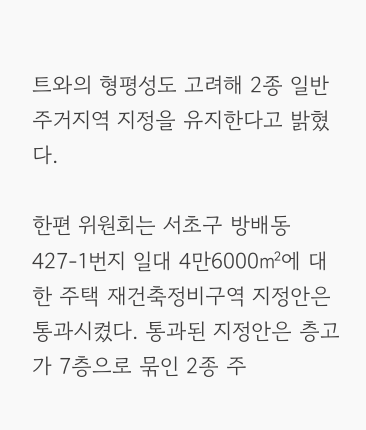트와의 형평성도 고려해 2종 일반주거지역 지정을 유지한다고 밝혔다.

한편 위원회는 서초구 방배동 427-1번지 일대 4만6000㎡에 대한 주택 재건축정비구역 지정안은 통과시켰다. 통과된 지정안은 층고가 7층으로 묶인 2종 주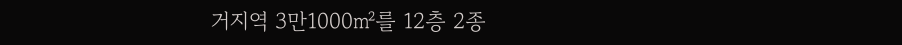거지역 3만1000㎡를 12층 2종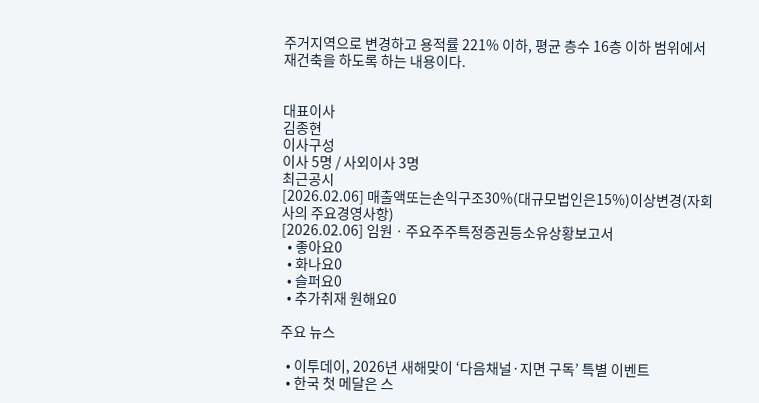주거지역으로 변경하고 용적률 221% 이하, 평균 층수 16층 이하 범위에서 재건축을 하도록 하는 내용이다.


대표이사
김종현
이사구성
이사 5명 / 사외이사 3명
최근공시
[2026.02.06] 매출액또는손익구조30%(대규모법인은15%)이상변경(자회사의 주요경영사항)
[2026.02.06] 임원ㆍ주요주주특정증권등소유상황보고서
  • 좋아요0
  • 화나요0
  • 슬퍼요0
  • 추가취재 원해요0

주요 뉴스

  • 이투데이, 2026년 새해맞이 ‘다음채널·지면 구독’ 특별 이벤트
  • 한국 첫 메달은 스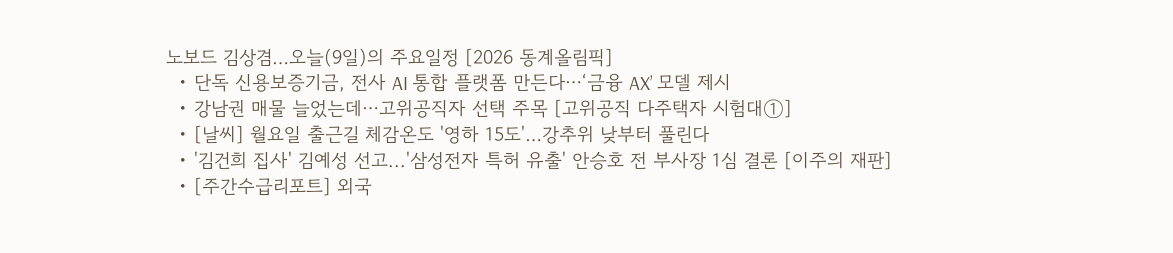노보드 김상겸…오늘(9일)의 주요일정 [2026 동계올림픽]
  • 단독 신용보증기금, 전사 AI 통합 플랫폼 만든다⋯‘금융 AX’ 모델 제시
  • 강남권 매물 늘었는데⋯고위공직자 선택 주목 [고위공직 다주택자 시험대①]
  • [날씨] 월요일 출근길 체감온도 '영하 15도'…강추위 낮부터 풀린다
  • '김건희 집사' 김예성 선고...'삼성전자 특허 유출' 안승호 전 부사장 1심 결론 [이주의 재판]
  • [주간수급리포트] 외국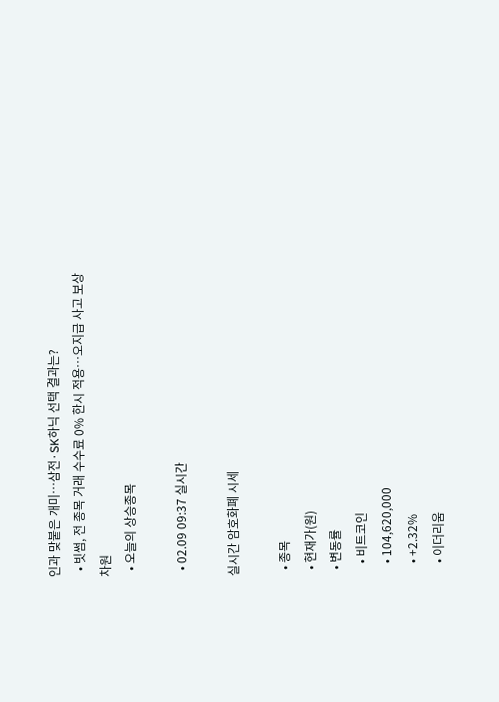인과 맞붙은 개미…삼전·SK하닉 선택 결과는?
  • 빗썸, 전 종목 거래 수수료 0% 한시 적용…오지급 사고 보상 차원
  • 오늘의 상승종목

  • 02.09 09:37 실시간

실시간 암호화폐 시세

  • 종목
  • 현재가(원)
  • 변동률
    • 비트코인
    • 104,620,000
    • +2.32%
    • 이더리움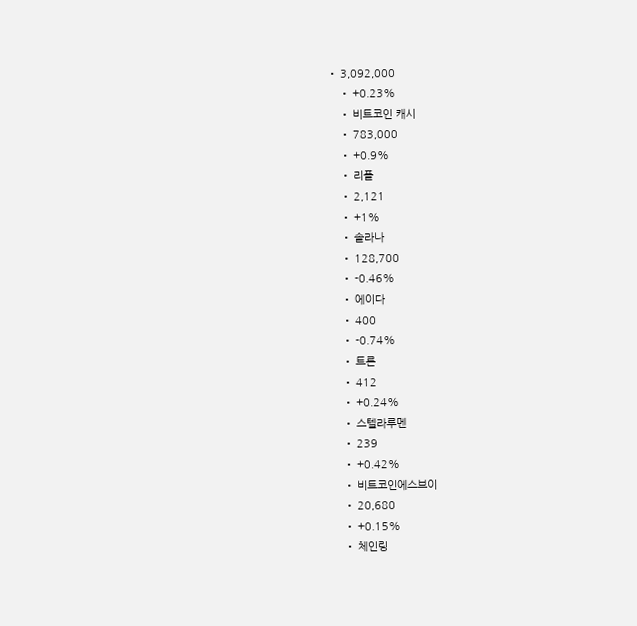• 3,092,000
    • +0.23%
    • 비트코인 캐시
    • 783,000
    • +0.9%
    • 리플
    • 2,121
    • +1%
    • 솔라나
    • 128,700
    • -0.46%
    • 에이다
    • 400
    • -0.74%
    • 트론
    • 412
    • +0.24%
    • 스텔라루멘
    • 239
    • +0.42%
    • 비트코인에스브이
    • 20,680
    • +0.15%
    • 체인링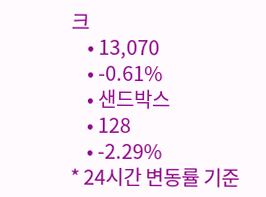크
    • 13,070
    • -0.61%
    • 샌드박스
    • 128
    • -2.29%
* 24시간 변동률 기준